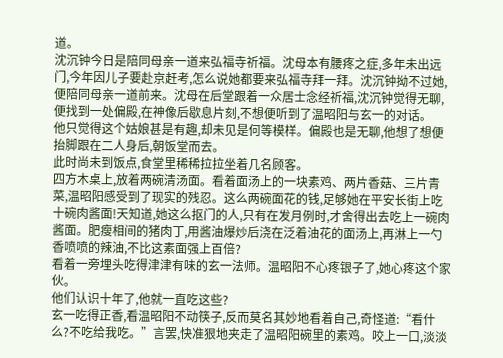道。
沈沉钟今日是陪同母亲一道来弘福寺祈福。沈母本有腰疼之症,多年未出远门,今年因儿子要赴京赶考,怎么说她都要来弘福寺拜一拜。沈沉钟拗不过她,便陪同母亲一道前来。沈母在后堂跟着一众居士念经祈福,沈沉钟觉得无聊,便找到一处偏殿,在神像后歇息片刻,不想便听到了温昭阳与玄一的对话。
他只觉得这个姑娘甚是有趣,却未见是何等模样。偏殿也是无聊,他想了想便抬脚跟在二人身后,朝饭堂而去。
此时尚未到饭点,食堂里稀稀拉拉坐着几名顾客。
四方木桌上,放着两碗清汤面。看着面汤上的一块素鸡、两片香菇、三片青菜,温昭阳感受到了现实的残忍。这么两碗面花的钱,足够她在平安长街上吃十碗肉酱面!天知道,她这么抠门的人,只有在发月例时,才舍得出去吃上一碗肉酱面。肥瘦相间的猪肉丁,用酱油爆炒后浇在泛着油花的面汤上,再淋上一勺香喷喷的辣油,不比这素面强上百倍?
看着一旁埋头吃得津津有味的玄一法师。温昭阳不心疼银子了,她心疼这个家伙。
他们认识十年了,他就一直吃这些?
玄一吃得正香,看温昭阳不动筷子,反而莫名其妙地看着自己,奇怪道:“看什么?不吃给我吃。”言罢,快准狠地夹走了温昭阳碗里的素鸡。咬上一口,淡淡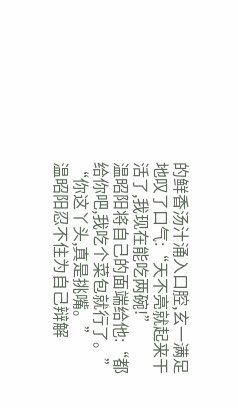的鲜香汤汁涌入口腔,玄一满足地叹了口气:“天不亮就起来干活了,我现在能吃两碗!”
温昭阳将自己的面端给他:“都给你吧,我吃个菜包就行了。”
“你这丫头,真是挑嘴。”
温昭阳忍不住为自己辩解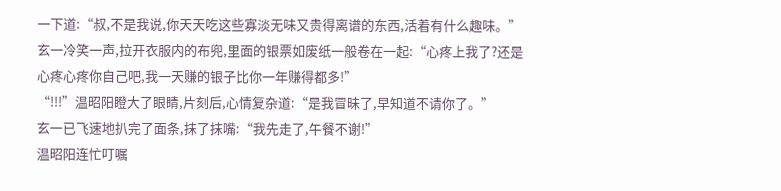一下道:“叔,不是我说,你天天吃这些寡淡无味又贵得离谱的东西,活着有什么趣味。”
玄一冷笑一声,拉开衣服内的布兜,里面的银票如废纸一般卷在一起:“心疼上我了?还是心疼心疼你自己吧,我一天赚的银子比你一年赚得都多!”
“!!!”温昭阳瞪大了眼睛,片刻后,心情复杂道:“是我冒昧了,早知道不请你了。”
玄一已飞速地扒完了面条,抹了抹嘴:“我先走了,午餐不谢!”
温昭阳连忙叮嘱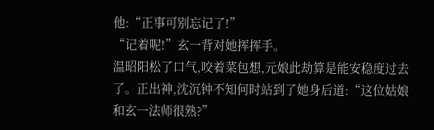他:“正事可别忘记了!”
“记着呢!”玄一背对她挥挥手。
温昭阳松了口气,咬着菜包想,元娘此劫算是能安稳度过去了。正出神,沈沉钟不知何时站到了她身后道:“这位姑娘和玄一法师很熟?”